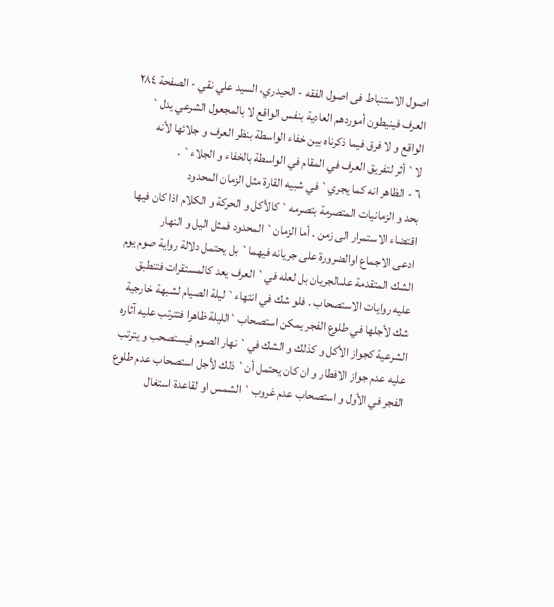اصول الاستنباط فى اصول الفقه - الحيدري، السيد علي نقي - الصفحة ٢٨٤
العرف فينيطون أموردهم العادية بنفس الواقع لا بالمجعول الشرعي يدل`
الواقع و لا فرق فيما ذكرناه بين خفاء الواسطة بنظر العرف و جلائها لأنه
لا` أثر لتفريق العرف في المقام في الواسطة بالخفاء و الجلاء` .
٦ - الظاهر انه كما يجري` في شبيه القارة مثل الزمان المحدود
بحد و الزمانيات المتصرمة بتصرمه` كالأكل و الحركة و الكلام اذا كان فيها
اقتضاء الاستمرار الى زمن . أما الزمان` المحدود فمثل اليل و النهار
ادعى الاجماع اوالضرورة على جريانه فيهما` بل يحتمل دلالة رواية صوم يوم
الشك المتقدمة علىالجريان بل لعله في` العرف يعد كالمستقرات فتنطبق
عليه روايات الاستصحاب . فلو شك في انتهاء` ليلة الصيام لشبهة خارجية
شك لأجلها في طلوع الفجر يمكن استصحاب`الليلة ظاهرا فتترتب عليه آثاره
الشرعية كجواز الأكل و كذلك و الشك في` نهار الصوم فيستصحب و يترتب
عليه عدم جواز الافطار و ان كان يحتمل أن` ذلك لأجل استصحاب عدم طلوع
الفجر في الأول و استصحاب عدم غروب` الشمس او لقاعدة استغال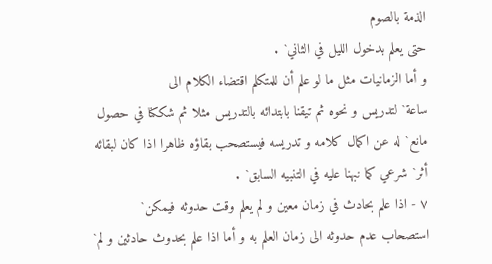الذمة بالصوم
حتى يعلم بدخول الليل في الثاني` .
و أما الزمانيات مثل ما لو علم أن للمتكلم اقتضاء الكلام الى
ساعة` لتدريس و نحوه ثم تيقنا بابتدائه بالتدريس مثلا ثم شككنا في حصول
مانع` له عن اكمال كلامه و تدريسه فيستصحب بقاؤه ظاهرا اذا كان لبقائه
أثر` شرعي كما نبهنا عليه في التنبيه السابق` .
٧ - اذا علم بحادث في زمان معين و لم يعلم وقت حدوثه فيمكن`
استصحاب عدم حدوثه الى زمان العلم به و أما اذا علم بحدوث حادثين و لم`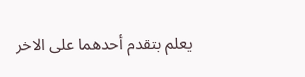يعلم بتقدم أحدهما على الاخر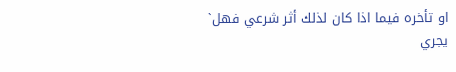او تأخره فيما اذا كان لذلك أثر شرعي فهل`
يجري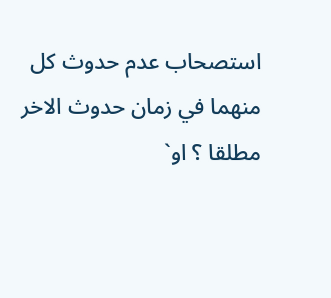استصحاب عدم حدوث كل منهما في زمان حدوث الاخر مطلقا ؟ او`